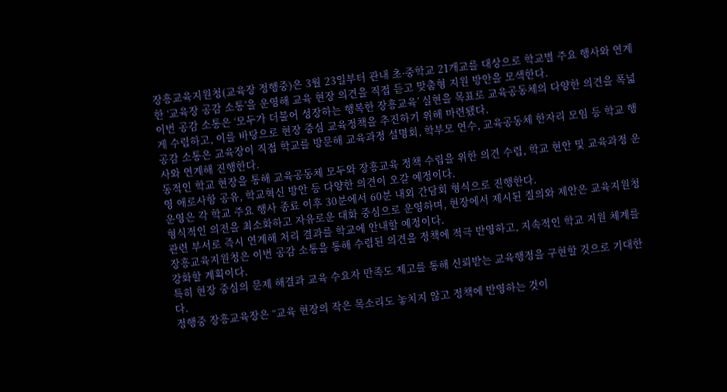장흥교육지원청(교육장 정행중)은 3월 23일부터 관내 초·중학교 21개교를 대상으로 학교별 주요 행사와 연계한 ‘교육장 공감 소통’을 운영해 교육 현장 의견을 직접 듣고 맞춤형 지원 방안을 모색한다.
이번 공감 소통은 ‘모두가 더불어 성장하는 행복한 장흥교육’ 실현을 목표로 교육공동체의 다양한 의견을 폭넓게 수렴하고, 이를 바탕으로 현장 중심 교육정책을 추진하기 위해 마련됐다.
공감 소통은 교육장이 직접 학교를 방문해 교육과정 설명회, 학부모 연수, 교육공동체 한자리 모임 등 학교 행사와 연계해 진행한다.
동적인 학교 현장을 통해 교육공동체 모두와 장흥교육 정책 수립을 위한 의견 수렴, 학교 현안 및 교육과정 운영 애로사항 공유, 학교혁신 방안 등 다양한 의견이 오갈 예정이다.
운영은 각 학교 주요 행사 종료 이후 30분에서 60분 내외 간담회 형식으로 진행한다.
형식적인 의전을 최소화하고 자유로운 대화 중심으로 운영하며, 현장에서 제시된 질의와 제안은 교육지원청 관련 부서로 즉시 연계해 처리 결과를 학교에 안내할 예정이다.
장흥교육지원청은 이번 공감 소통을 통해 수렴된 의견을 정책에 적극 반영하고, 지속적인 학교 지원 체계를 강화할 계획이다.
특히 현장 중심의 문제 해결과 교육 수요자 만족도 제고를 통해 신뢰받는 교육행정을 구현할 것으로 기대한다.
정행중 장흥교육장은 “교육 현장의 작은 목소리도 놓치지 않고 정책에 반영하는 것이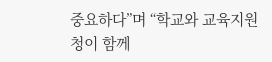중요하다”며 “학교와 교육지원청이 함께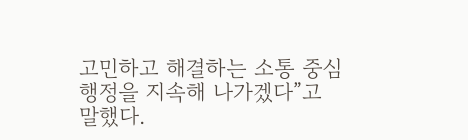고민하고 해결하는 소통 중심 행정을 지속해 나가겠다”고 말했다.